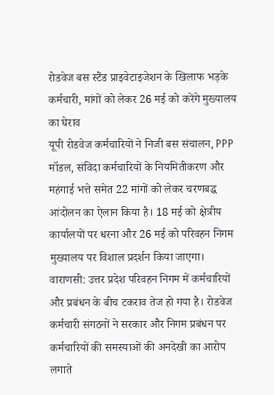रोडवेज बस स्टैंड प्राइवेटाइजेशन के खिलाफ भड़के कर्मचारी, मांगों को लेकर 26 मई को करेंगे मुख्यालय का घेराव
यूपी रोडवेज कर्मचारियों ने निजी बस संचालन, PPP मॉडल, संविदा कर्मचारियों के नियमितीकरण और महंगाई भत्ते समेत 22 मांगों को लेकर चरणबद्ध आंदोलन का ऐलान किया है। 18 मई को क्षेत्रीय कार्यालयों पर धरना और 26 मई को परिवहन निगम मुख्यालय पर विशाल प्रदर्शन किया जाएगा।
वाराणसी: उत्तर प्रदेश परिवहन निगम में कर्मचारियों और प्रबंधन के बीच टकराव तेज हो गया है। रोडवेज कर्मचारी संगठनों ने सरकार और निगम प्रबंधन पर कर्मचारियों की समस्याओं की अनदेखी का आरोप लगाते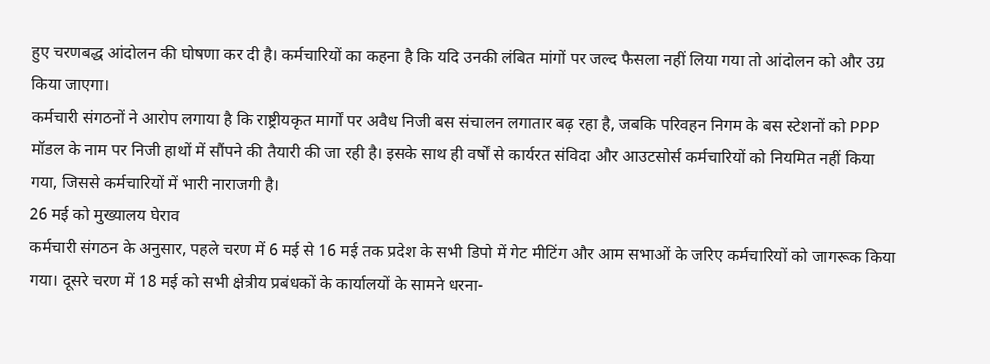हुए चरणबद्ध आंदोलन की घोषणा कर दी है। कर्मचारियों का कहना है कि यदि उनकी लंबित मांगों पर जल्द फैसला नहीं लिया गया तो आंदोलन को और उग्र किया जाएगा।
कर्मचारी संगठनों ने आरोप लगाया है कि राष्ट्रीयकृत मार्गों पर अवैध निजी बस संचालन लगातार बढ़ रहा है, जबकि परिवहन निगम के बस स्टेशनों को PPP मॉडल के नाम पर निजी हाथों में सौंपने की तैयारी की जा रही है। इसके साथ ही वर्षों से कार्यरत संविदा और आउटसोर्स कर्मचारियों को नियमित नहीं किया गया, जिससे कर्मचारियों में भारी नाराजगी है।
26 मई को मुख्यालय घेराव
कर्मचारी संगठन के अनुसार, पहले चरण में 6 मई से 16 मई तक प्रदेश के सभी डिपो में गेट मीटिंग और आम सभाओं के जरिए कर्मचारियों को जागरूक किया गया। दूसरे चरण में 18 मई को सभी क्षेत्रीय प्रबंधकों के कार्यालयों के सामने धरना-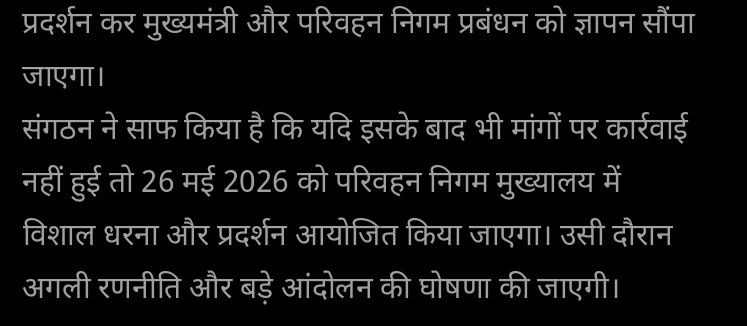प्रदर्शन कर मुख्यमंत्री और परिवहन निगम प्रबंधन को ज्ञापन सौंपा जाएगा।
संगठन ने साफ किया है कि यदि इसके बाद भी मांगों पर कार्रवाई नहीं हुई तो 26 मई 2026 को परिवहन निगम मुख्यालय में विशाल धरना और प्रदर्शन आयोजित किया जाएगा। उसी दौरान अगली रणनीति और बड़े आंदोलन की घोषणा की जाएगी।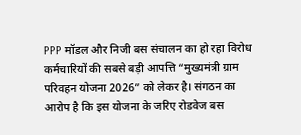PPP मॉडल और निजी बस संचालन का हो रहा विरोध
कर्मचारियों की सबसे बड़ी आपत्ति “मुख्यमंत्री ग्राम परिवहन योजना 2026” को लेकर है। संगठन का आरोप है कि इस योजना के जरिए रोडवेज बस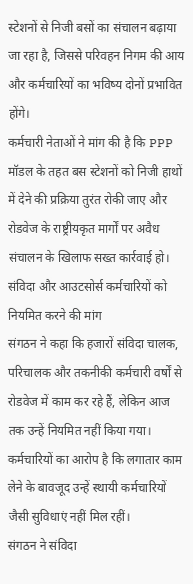स्टेशनों से निजी बसों का संचालन बढ़ाया जा रहा है, जिससे परिवहन निगम की आय और कर्मचारियों का भविष्य दोनों प्रभावित होंगे।
कर्मचारी नेताओं ने मांग की है कि PPP मॉडल के तहत बस स्टेशनों को निजी हाथों में देने की प्रक्रिया तुरंत रोकी जाए और रोडवेज के राष्ट्रीयकृत मार्गों पर अवैध संचालन के खिलाफ सख्त कार्रवाई हो।
संविदा और आउटसोर्स कर्मचारियों को नियमित करने की मांग
संगठन ने कहा कि हजारों संविदा चालक, परिचालक और तकनीकी कर्मचारी वर्षों से रोडवेज में काम कर रहे हैं, लेकिन आज तक उन्हें नियमित नहीं किया गया। कर्मचारियों का आरोप है कि लगातार काम लेने के बावजूद उन्हें स्थायी कर्मचारियों जैसी सुविधाएं नहीं मिल रहीं।
संगठन ने संविदा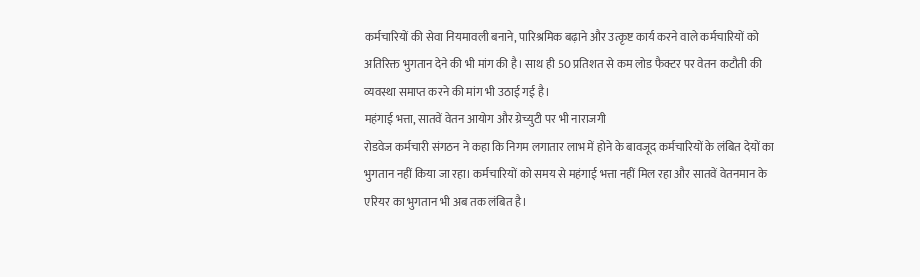कर्मचारियों की सेवा नियमावली बनाने, पारिश्रमिक बढ़ाने और उत्कृष्ट कार्य करने वाले कर्मचारियों को अतिरिक्त भुगतान देने की भी मांग की है। साथ ही 50 प्रतिशत से कम लोड फैक्टर पर वेतन कटौती की व्यवस्था समाप्त करने की मांग भी उठाई गई है।
महंगाई भत्ता, सातवें वेतन आयोग और ग्रेच्युटी पर भी नाराजगी
रोडवेज कर्मचारी संगठन ने कहा कि निगम लगातार लाभ में होने के बावजूद कर्मचारियों के लंबित देयों का भुगतान नहीं किया जा रहा। कर्मचारियों को समय से महंगाई भत्ता नहीं मिल रहा और सातवें वेतनमान के एरियर का भुगतान भी अब तक लंबित है।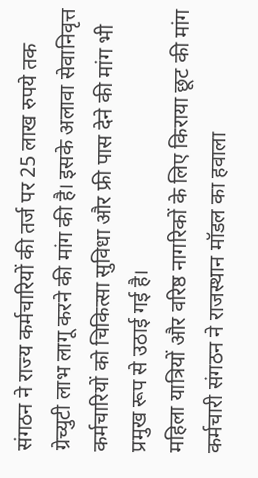संगठन ने राज्य कर्मचारियों की तर्ज पर 25 लाख रुपये तक ग्रेच्युटी लाभ लागू करने की मांग की है। इसके अलावा सेवानिवृत्त कर्मचारियों को चिकित्सा सुविधा और फ्री पास देने की मांग भी प्रमुख रूप से उठाई गई है।
महिला यात्रियों और वरिष्ठ नागरिकों के लिए किराया छूट की मांग
कर्मचारी संगठन ने राजस्थान मॉडल का हवाला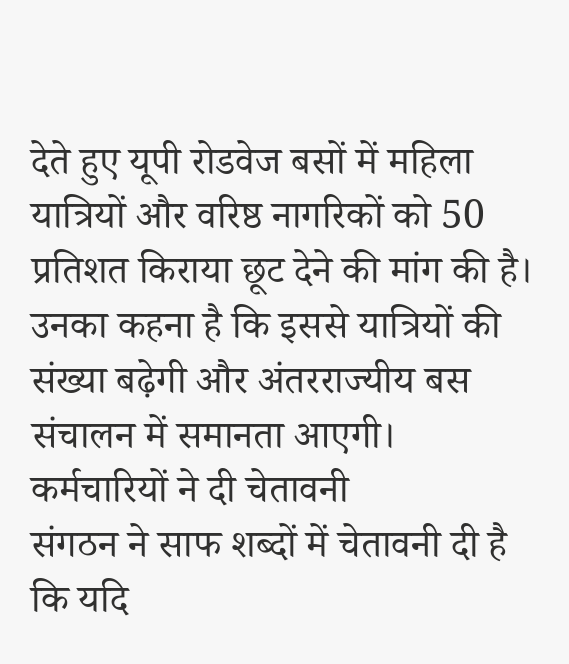देते हुए यूपी रोडवेज बसों में महिला यात्रियों और वरिष्ठ नागरिकों को 50 प्रतिशत किराया छूट देने की मांग की है। उनका कहना है कि इससे यात्रियों की संख्या बढ़ेगी और अंतरराज्यीय बस संचालन में समानता आएगी।
कर्मचारियों ने दी चेतावनी
संगठन ने साफ शब्दों में चेतावनी दी है कि यदि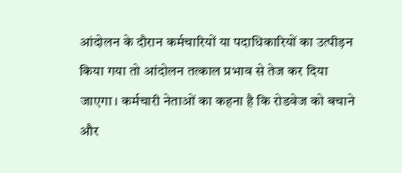आंदोलन के दौरान कर्मचारियों या पदाधिकारियों का उत्पीड़न किया गया तो आंदोलन तत्काल प्रभाव से तेज कर दिया जाएगा। कर्मचारी नेताओं का कहना है कि रोडवेज को बचाने और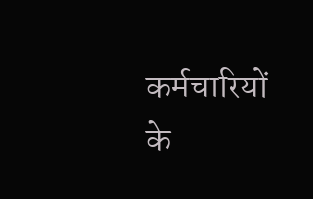कर्मचारियों के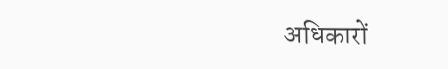अधिकारों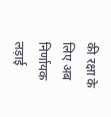की रक्षा के लिए अब निर्णायक लड़ाई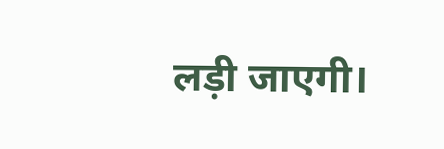लड़ी जाएगी।